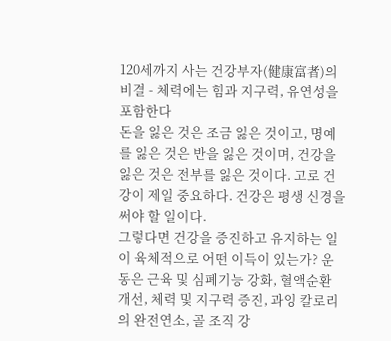120세까지 사는 건강부자(健康富者)의 비결 - 체력에는 힘과 지구력, 유연성을 포함한다
돈을 잃은 것은 조금 잃은 것이고, 명예를 잃은 것은 반을 잃은 것이며, 건강을 잃은 것은 전부를 잃은 것이다. 고로 건강이 제일 중요하다. 건강은 평생 신경을 써야 할 일이다.
그렇다면 건강을 증진하고 유지하는 일이 육체적으로 어떤 이득이 있는가? 운동은 근육 및 심폐기능 강화, 혈액순환 개선, 체력 및 지구력 증진, 과잉 칼로리의 완전연소, 골 조직 강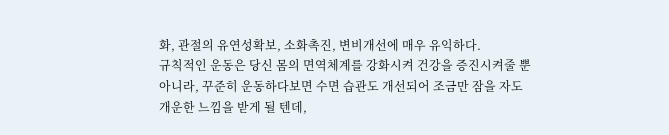화, 관절의 유연성확보, 소화촉진, 변비개선에 매우 유익하다.
규칙적인 운동은 당신 몸의 면역체계를 강화시켜 건강을 증진시켜줄 뿐 아니라, 꾸준히 운동하다보면 수면 습관도 개선되어 조금만 잠을 자도 개운한 느낌을 받게 될 텐데,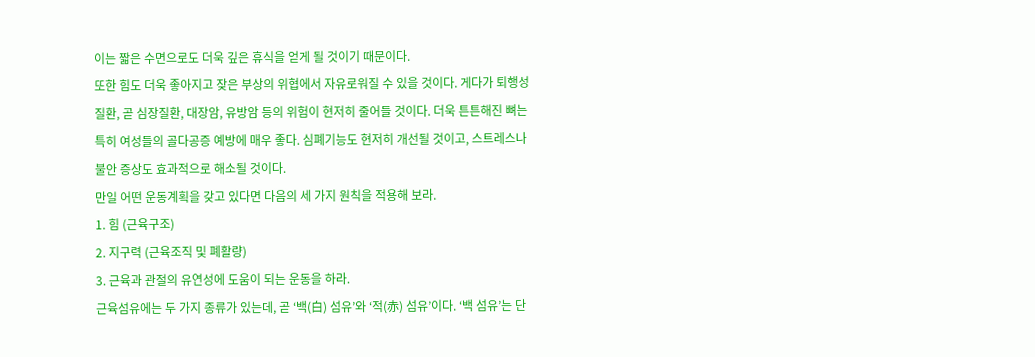이는 짧은 수면으로도 더욱 깊은 휴식을 얻게 될 것이기 때문이다.
또한 힘도 더욱 좋아지고 잦은 부상의 위협에서 자유로워질 수 있을 것이다. 게다가 퇴행성 질환, 곧 심장질환, 대장암, 유방암 등의 위험이 현저히 줄어들 것이다. 더욱 튼튼해진 뼈는 특히 여성들의 골다공증 예방에 매우 좋다. 심폐기능도 현저히 개선될 것이고, 스트레스나 불안 증상도 효과적으로 해소될 것이다.
만일 어떤 운동계획을 갖고 있다면 다음의 세 가지 원칙을 적용해 보라.
1. 힘 (근육구조)
2. 지구력 (근육조직 및 폐활량)
3. 근육과 관절의 유연성에 도움이 되는 운동을 하라.
근육섬유에는 두 가지 종류가 있는데, 곧 ‘백(白) 섬유’와 ‘적(赤) 섬유’이다. ‘백 섬유’는 단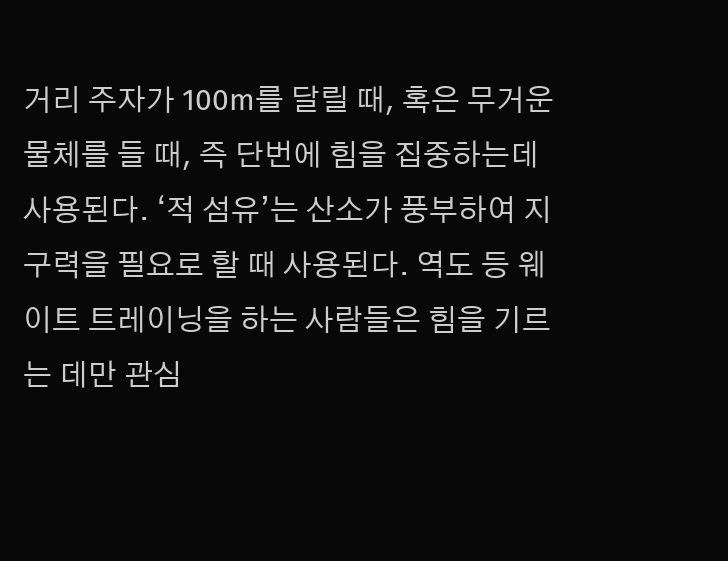거리 주자가 100m를 달릴 때, 혹은 무거운 물체를 들 때, 즉 단번에 힘을 집중하는데 사용된다. ‘적 섬유’는 산소가 풍부하여 지구력을 필요로 할 때 사용된다. 역도 등 웨이트 트레이닝을 하는 사람들은 힘을 기르는 데만 관심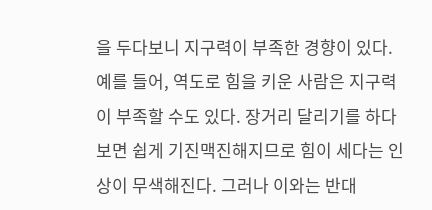을 두다보니 지구력이 부족한 경향이 있다.
예를 들어, 역도로 힘을 키운 사람은 지구력이 부족할 수도 있다. 장거리 달리기를 하다보면 쉽게 기진맥진해지므로 힘이 세다는 인상이 무색해진다. 그러나 이와는 반대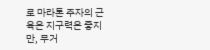로 마라톤 주자의 근육은 지구력은 좋지만, 무거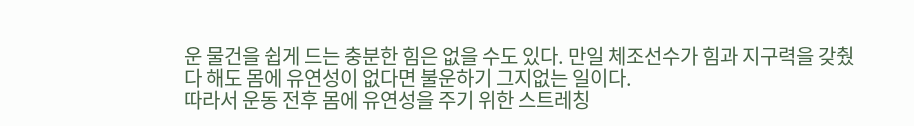운 물건을 쉽게 드는 충분한 힘은 없을 수도 있다. 만일 체조선수가 힘과 지구력을 갖췄다 해도 몸에 유연성이 없다면 불운하기 그지없는 일이다.
따라서 운동 전후 몸에 유연성을 주기 위한 스트레칭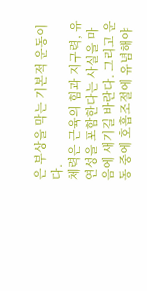은 부상을 막는 기본적 운동이다.
체력은 근육의 힘과 지구력, 유연성을 포함한다는 사실을 마음에 새기길 바란다. 그리고 운동 중에 호흡조절에 유념해야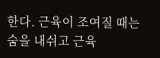한다. 근육이 조여질 때는 숨을 내쉬고 근육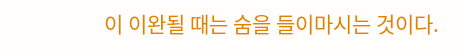이 이완될 때는 숨을 들이마시는 것이다.